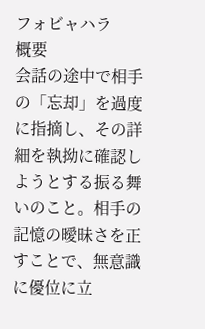フォビャハラ
概要
会話の途中で相手の「忘却」を過度に指摘し、その詳細を執拗に確認しようとする振る舞いのこと。相手の記憶の曖昧さを正すことで、無意識に優位に立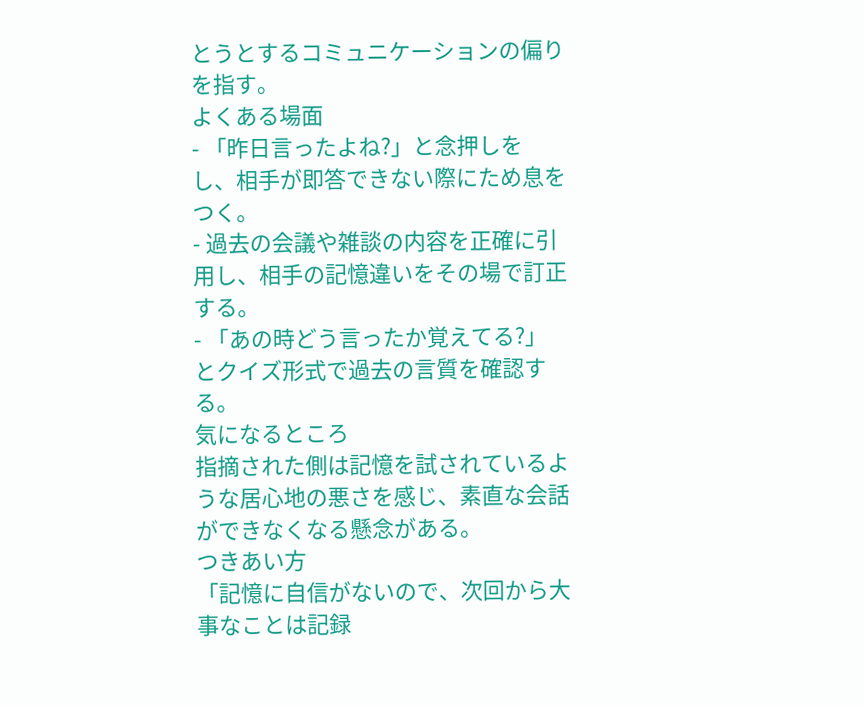とうとするコミュニケーションの偏りを指す。
よくある場面
- 「昨日言ったよね?」と念押しをし、相手が即答できない際にため息をつく。
- 過去の会議や雑談の内容を正確に引用し、相手の記憶違いをその場で訂正する。
- 「あの時どう言ったか覚えてる?」とクイズ形式で過去の言質を確認する。
気になるところ
指摘された側は記憶を試されているような居心地の悪さを感じ、素直な会話ができなくなる懸念がある。
つきあい方
「記憶に自信がないので、次回から大事なことは記録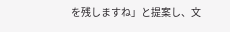を残しますね」と提案し、文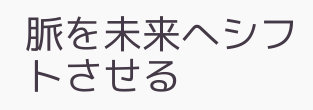脈を未来へシフトさせる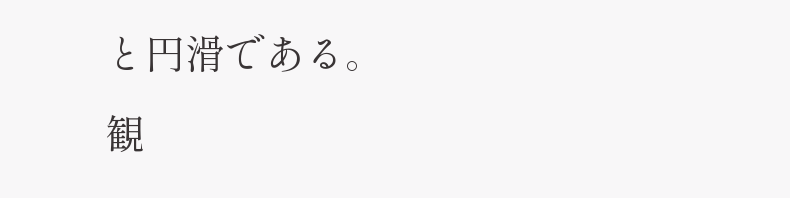と円滑である。
観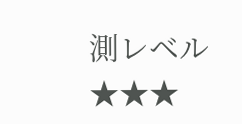測レベル
★★★